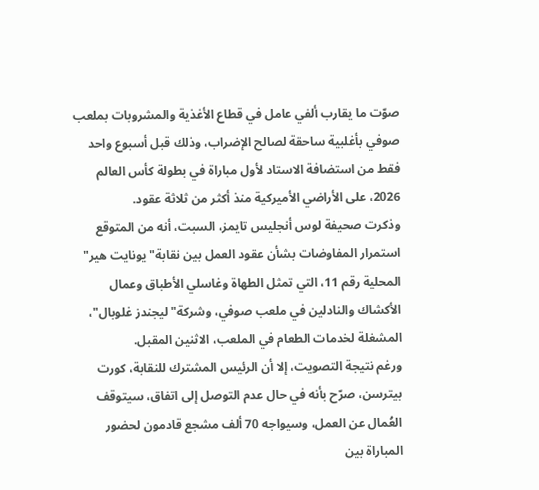صوّت ما يقارب ألفي عامل في قطاع الأغذية والمشروبات بملعب صوفي بأغلبية ساحقة لصالح الإضراب، وذلك قبل أسبوع واحد فقط من استضافة الاستاد لأول مباراة في بطولة كأس العالم 2026، على الأراضي الأميركية منذ أكثر من ثلاثة عقود.
وذكرت صحيفة لوس أنجليس تايمز، السبت، أنه من المتوقع استمرار المفاوضات بشأن عقود العمل بين نقابة" يونايت هير" المحلية رقم 11، التي تمثل الطهاة وغاسلي الأطباق وعمال الأكشاك والنادلين في ملعب صوفي، وشركة" ليجندز غلوبال"، المشغلة لخدمات الطعام في الملعب، الاثنين المقبل.
ورغم نتيجة التصويت، إلا أن الرئيس المشترك للنقابة، كورت بيترسن، صرّح بأنه في حال عدم التوصل إلى اتفاق، سيتوقف العُمال عن العمل، وسيواجه 70 ألف مشجع قادمون لحضور المباراة بين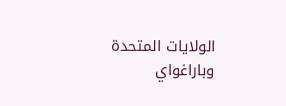الولايات المتحدة وباراغواي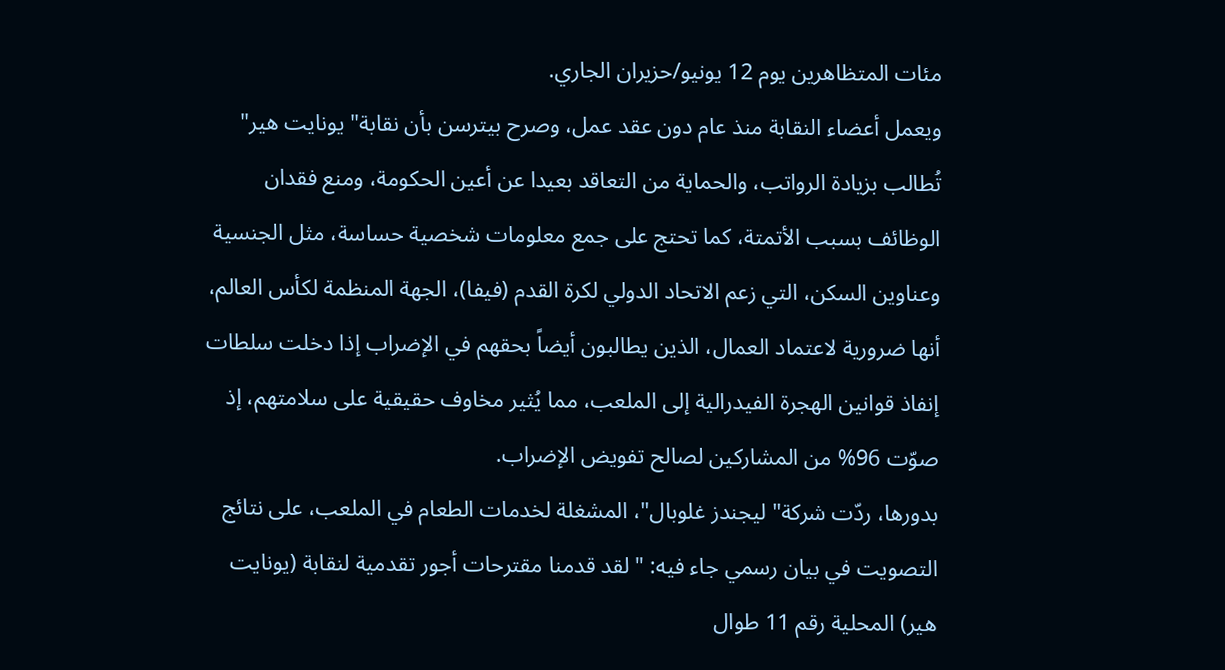مئات المتظاهرين يوم 12 يونيو/حزيران الجاري.
ويعمل أعضاء النقابة منذ عام دون عقد عمل، وصرح بيترسن بأن نقابة" يونايت هير" تُطالب بزيادة الرواتب، والحماية من التعاقد بعيدا عن أعين الحكومة، ومنع فقدان الوظائف بسبب الأتمتة، كما تحتج على جمع معلومات شخصية حساسة، مثل الجنسية وعناوين السكن، التي زعم الاتحاد الدولي لكرة القدم (فيفا)، الجهة المنظمة لكأس العالم، أنها ضرورية لاعتماد العمال، الذين يطالبون أيضاً بحقهم في الإضراب إذا دخلت سلطات إنفاذ قوانين الهجرة الفيدرالية إلى الملعب، مما يُثير مخاوف حقيقية على سلامتهم، إذ صوّت 96% من المشاركين لصالح تفويض الإضراب.
بدورها، ردّت شركة" ليجندز غلوبال"، المشغلة لخدمات الطعام في الملعب، على نتائج التصويت في بيان رسمي جاء فيه: " لقد قدمنا مقترحات أجور تقدمية لنقابة (يونايت هير) المحلية رقم 11 طوال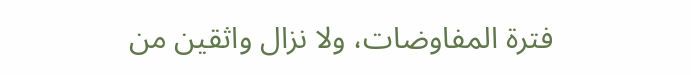فترة المفاوضات، ولا نزال واثقين من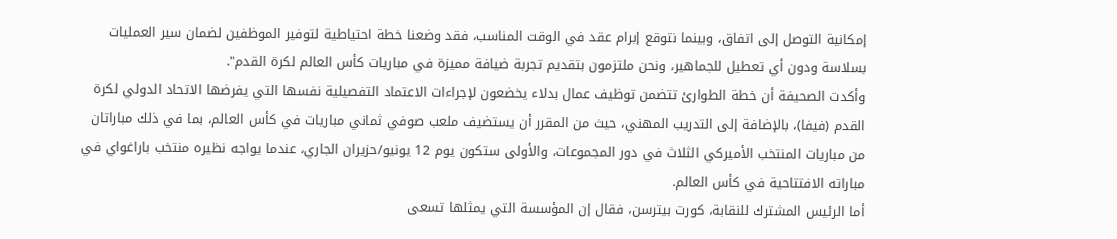إمكانية التوصل إلى اتفاق، وبينما نتوقع إبرام عقد في الوقت المناسب، فقد وضعنا خطة احتياطية لتوفير الموظفين لضمان سير العمليات بسلاسة ودون أي تعطيل للجماهير، ونحن ملتزمون بتقديم تجربة ضيافة مميزة في مباريات كأس العالم لكرة القدم".
وأكدت الصحيفة أن خطة الطوارئ تتضمن توظيف عمال بدلاء يخضعون لإجراءات الاعتماد التفصيلية نفسها التي يفرضها الاتحاد الدولي لكرة القدم (فيفا)، بالإضافة إلى التدريب المهني، حيث من المقرر أن يستضيف ملعب صوفي ثماني مباريات في كأس العالم، بما في ذلك مباراتان من مباريات المنتخب الأميركي الثلاث في دور المجموعات، والأولى ستكون يوم 12 يونيو/حزيران الجاري، عندما يواجه نظيره منتخب باراغواي في مباراته الافتتاحية في كأس العالم.
أما الرئيس المشترك للنقابة، كورت بيترسن، فقال إن المؤسسة التي يمثلها تسعى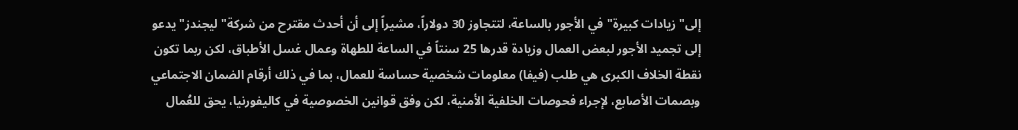إلى" زيادات كبيرة" في الأجور بالساعة، لتتجاوز 30 دولاراً، مشيراً إلى أن أحدث مقترح من شركة" ليجندز" يدعو إلى تجميد الأجور لبعض العمال وزيادة قدرها 25 سنتاً في الساعة للطهاة وعمال غسل الأطباق، لكن ربما تكون نقطة الخلاف الكبرى هي طلب (فيفا) معلومات شخصية حساسة للعمال، بما في ذلك أرقام الضمان الاجتماعي وبصمات الأصابع، لإجراء فحوصات الخلفية الأمنية، لكن وفق قوانين الخصوصية في كاليفورنيا، يحق للعُمال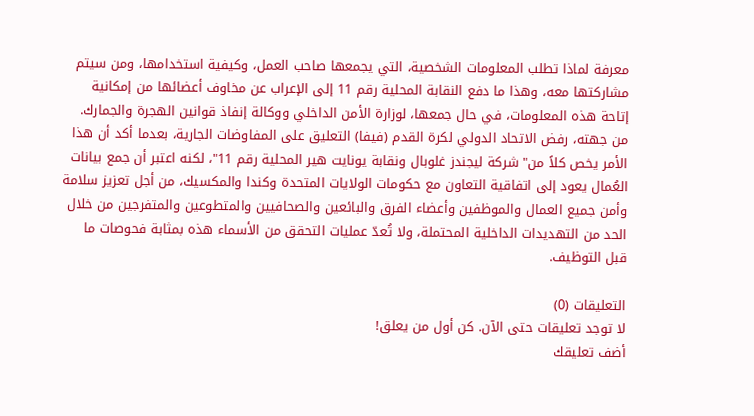معرفة لماذا تطلب المعلومات الشخصية، التي يجمعها صاحب العمل، وكيفية استخدامها، ومن سيتم مشاركتها معه، وهذا ما دفع النقابة المحلية رقم 11 إلى الإعراب عن مخاوف أعضائها من إمكانية إتاحة هذه المعلومات، في حال جمعها، لوزارة الأمن الداخلي ووكالة إنفاذ قوانين الهجرة والجمارك.
من جهته، رفض الاتحاد الدولي لكرة القدم (فيفا) التعليق على المفاوضات الجارية، بعدما أكد أن هذا الأمر يخص كلاً من" شركة ليجندز غلوبال ونقابة يونايت هير المحلية رقم 11"، لكنه اعتبر أن جمع بيانات العُمال يعود إلى اتفاقية التعاون مع حكومات الولايات المتحدة وكندا والمكسيك، من أجل تعزيز سلامة وأمن جميع العمال والموظفين وأعضاء الفرق والبائعين والصحافيين والمتطوعين والمتفرجين من خلال الحد من التهديدات الداخلية المحتملة، ولا تُعدّ عمليات التحقق من الأسماء هذه بمثابة فحوصات ما قبل التوظيف.

التعليقات (0)
لا توجد تعليقات حتى الآن. كن أول من يعلق!
أضف تعليقك